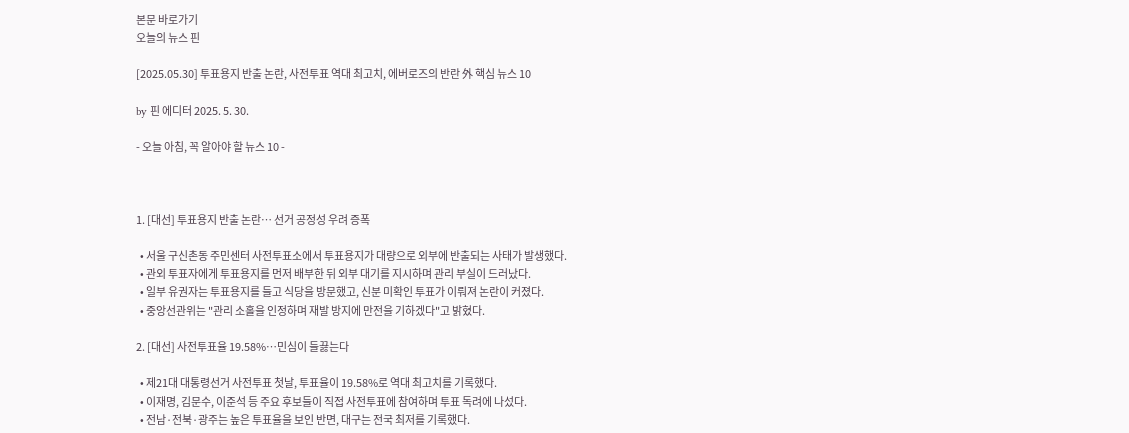본문 바로가기
오늘의 뉴스 핀

[2025.05.30] 투표용지 반출 논란, 사전투표 역대 최고치, 에버로즈의 반란 外 핵심 뉴스 10

by 핀 에디터 2025. 5. 30.

- 오늘 아침, 꼭 알아야 할 뉴스 10 -



1. [대선] 투표용지 반출 논란… 선거 공정성 우려 증폭

  • 서울 구신촌동 주민센터 사전투표소에서 투표용지가 대량으로 외부에 반출되는 사태가 발생했다.
  • 관외 투표자에게 투표용지를 먼저 배부한 뒤 외부 대기를 지시하며 관리 부실이 드러났다.
  • 일부 유권자는 투표용지를 들고 식당을 방문했고, 신분 미확인 투표가 이뤄져 논란이 커졌다.
  • 중앙선관위는 "관리 소홀을 인정하며 재발 방지에 만전을 기하겠다"고 밝혔다.

2. [대선] 사전투표율 19.58%…민심이 들끓는다

  • 제21대 대통령선거 사전투표 첫날, 투표율이 19.58%로 역대 최고치를 기록했다.
  • 이재명, 김문수, 이준석 등 주요 후보들이 직접 사전투표에 참여하며 투표 독려에 나섰다.
  • 전남·전북·광주는 높은 투표율을 보인 반면, 대구는 전국 최저를 기록했다.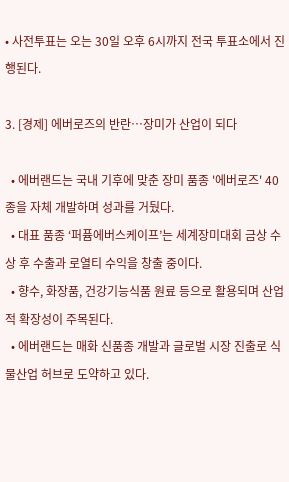• 사전투표는 오는 30일 오후 6시까지 전국 투표소에서 진행된다.

3. [경제] 에버로즈의 반란…장미가 산업이 되다

  • 에버랜드는 국내 기후에 맞춘 장미 품종 '에버로즈' 40종을 자체 개발하며 성과를 거뒀다.
  • 대표 품종 ‘퍼퓸에버스케이프’는 세계장미대회 금상 수상 후 수출과 로열티 수익을 창출 중이다.
  • 향수, 화장품, 건강기능식품 원료 등으로 활용되며 산업적 확장성이 주목된다.
  • 에버랜드는 매화 신품종 개발과 글로벌 시장 진출로 식물산업 허브로 도약하고 있다.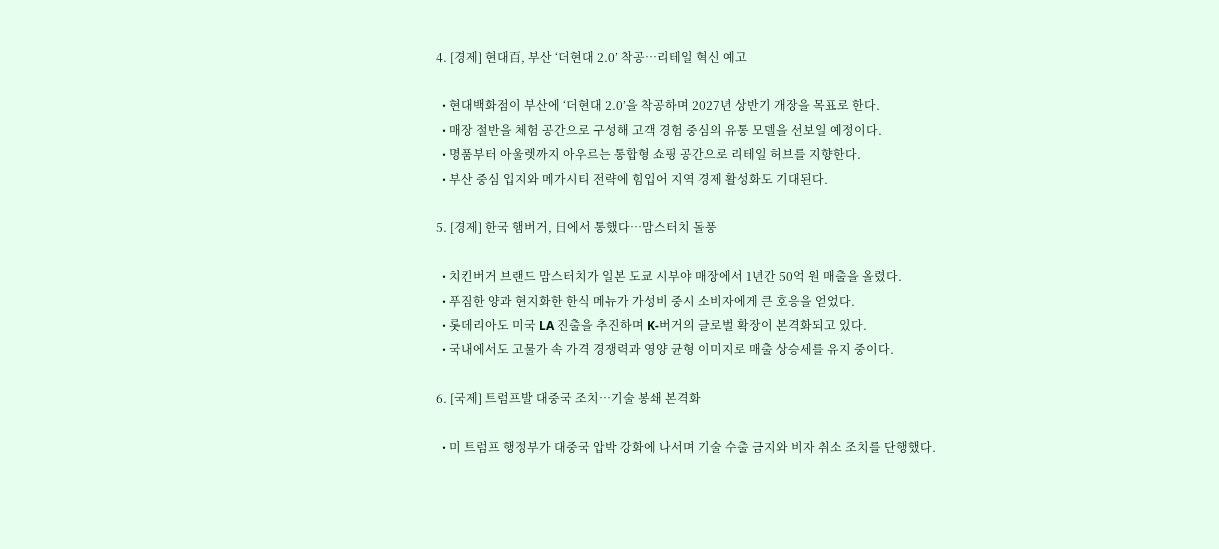4. [경제] 현대百, 부산 ‘더현대 2.0’ 착공…리테일 혁신 예고

  • 현대백화점이 부산에 ‘더현대 2.0’을 착공하며 2027년 상반기 개장을 목표로 한다.
  • 매장 절반을 체험 공간으로 구성해 고객 경험 중심의 유통 모델을 선보일 예정이다.
  • 명품부터 아울렛까지 아우르는 통합형 쇼핑 공간으로 리테일 허브를 지향한다.
  • 부산 중심 입지와 메가시티 전략에 힘입어 지역 경제 활성화도 기대된다.

5. [경제] 한국 햄버거, 日에서 통했다…맘스터치 돌풍

  • 치킨버거 브랜드 맘스터치가 일본 도쿄 시부야 매장에서 1년간 50억 원 매출을 올렸다.
  • 푸짐한 양과 현지화한 한식 메뉴가 가성비 중시 소비자에게 큰 호응을 얻었다.
  • 롯데리아도 미국 LA 진출을 추진하며 K-버거의 글로벌 확장이 본격화되고 있다.
  • 국내에서도 고물가 속 가격 경쟁력과 영양 균형 이미지로 매출 상승세를 유지 중이다.

6. [국제] 트럼프발 대중국 조치…기술 봉쇄 본격화

  • 미 트럼프 행정부가 대중국 압박 강화에 나서며 기술 수출 금지와 비자 취소 조치를 단행했다.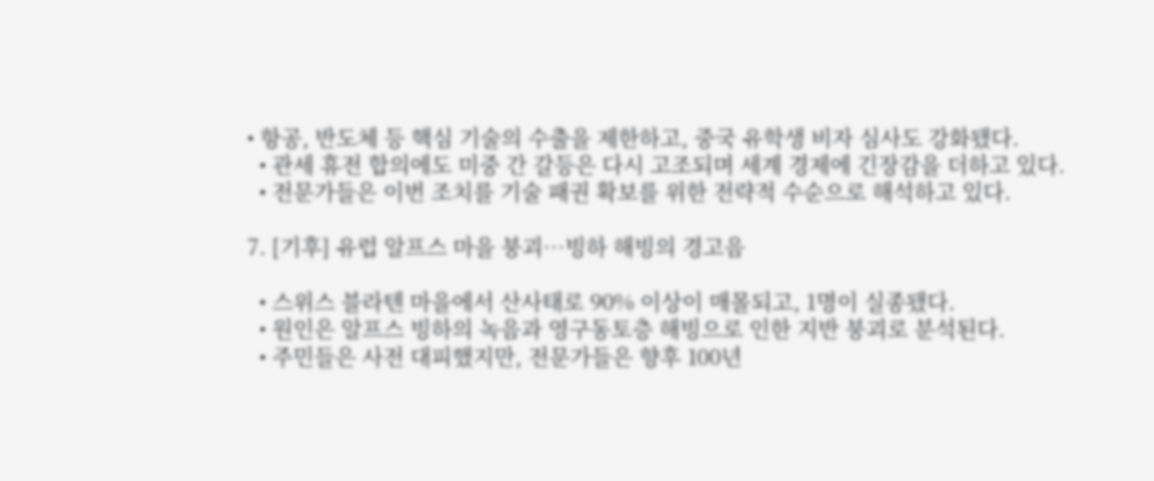• 항공, 반도체 등 핵심 기술의 수출을 제한하고, 중국 유학생 비자 심사도 강화됐다.
  • 관세 휴전 합의에도 미중 간 갈등은 다시 고조되며 세계 경제에 긴장감을 더하고 있다.
  • 전문가들은 이번 조치를 기술 패권 확보를 위한 전략적 수순으로 해석하고 있다.

7. [기후] 유럽 알프스 마을 붕괴…빙하 해빙의 경고음

  • 스위스 블라텐 마을에서 산사태로 90% 이상이 매몰되고, 1명이 실종됐다.
  • 원인은 알프스 빙하의 녹음과 영구동토층 해빙으로 인한 지반 붕괴로 분석된다.
  • 주민들은 사전 대피했지만, 전문가들은 향후 100년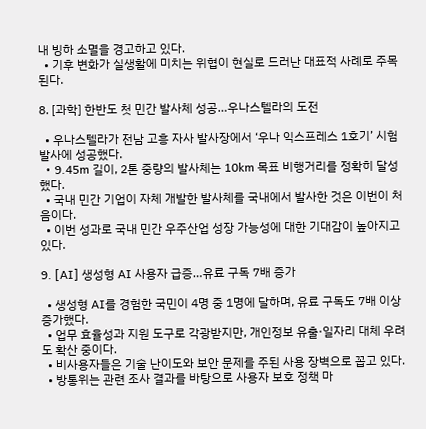내 빙하 소멸을 경고하고 있다.
  • 기후 변화가 실생활에 미치는 위협이 현실로 드러난 대표적 사례로 주목된다.

8. [과학] 한반도 첫 민간 발사체 성공…우나스텔라의 도전

  • 우나스텔라가 전남 고흥 자사 발사장에서 ‘우나 익스프레스 1호기’ 시험 발사에 성공했다.
  • 9.45m 길이, 2톤 중량의 발사체는 10km 목표 비행거리를 정확히 달성했다.
  • 국내 민간 기업이 자체 개발한 발사체를 국내에서 발사한 것은 이번이 처음이다.
  • 이번 성과로 국내 민간 우주산업 성장 가능성에 대한 기대감이 높아지고 있다.

9. [AI] 생성형 AI 사용자 급증…유료 구독 7배 증가

  • 생성형 AI를 경험한 국민이 4명 중 1명에 달하며, 유료 구독도 7배 이상 증가했다.
  • 업무 효율성과 지원 도구로 각광받지만, 개인정보 유출·일자리 대체 우려도 확산 중이다.
  • 비사용자들은 기술 난이도와 보안 문제를 주된 사용 장벽으로 꼽고 있다.
  • 방통위는 관련 조사 결과를 바탕으로 사용자 보호 정책 마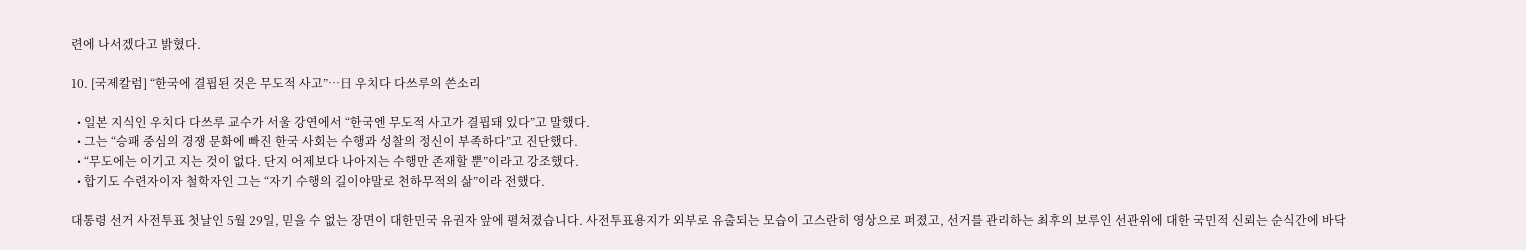련에 나서겠다고 밝혔다.

10. [국제칼럼] “한국에 결핍된 것은 무도적 사고”…日 우치다 다쓰루의 쓴소리

  • 일본 지식인 우치다 다쓰루 교수가 서울 강연에서 “한국엔 무도적 사고가 결핍돼 있다”고 말했다.
  • 그는 “승패 중심의 경쟁 문화에 빠진 한국 사회는 수행과 성찰의 정신이 부족하다”고 진단했다.
  • “무도에는 이기고 지는 것이 없다. 단지 어제보다 나아지는 수행만 존재할 뿐”이라고 강조했다.
  • 합기도 수련자이자 철학자인 그는 “자기 수행의 길이야말로 천하무적의 삶”이라 전했다.

대통령 선거 사전투표 첫날인 5월 29일, 믿을 수 없는 장면이 대한민국 유권자 앞에 펼쳐졌습니다. 사전투표용지가 외부로 유출되는 모습이 고스란히 영상으로 퍼졌고, 선거를 관리하는 최후의 보루인 선관위에 대한 국민적 신뢰는 순식간에 바닥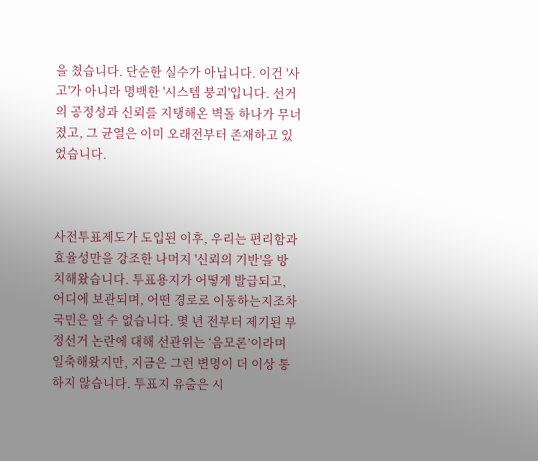을 쳤습니다. 단순한 실수가 아닙니다. 이건 '사고'가 아니라 명백한 '시스템 붕괴'입니다. 선거의 공정성과 신뢰를 지탱해온 벽돌 하나가 무너졌고, 그 균열은 이미 오래전부터 존재하고 있었습니다.



사전투표제도가 도입된 이후, 우리는 편리함과 효율성만을 강조한 나머지 '신뢰의 기반'을 방치해왔습니다. 투표용지가 어떻게 발급되고, 어디에 보관되며, 어떤 경로로 이동하는지조차 국민은 알 수 없습니다. 몇 년 전부터 제기된 부정선거 논란에 대해 선관위는 ‘음모론’이라며 일축해왔지만, 지금은 그런 변명이 더 이상 통하지 않습니다. 투표지 유출은 시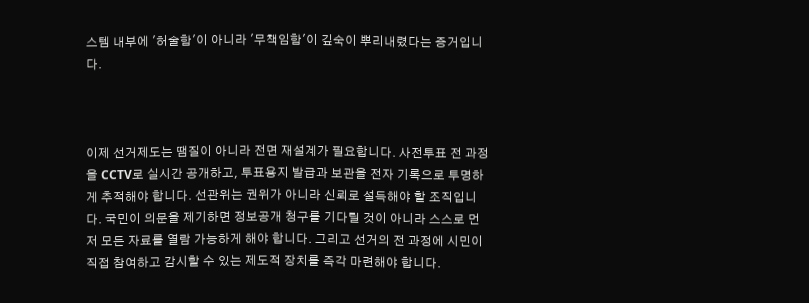스템 내부에 '허술함'이 아니라 '무책임함'이 깊숙이 뿌리내렸다는 증거입니다.



이제 선거제도는 땜질이 아니라 전면 재설계가 필요합니다. 사전투표 전 과정을 CCTV로 실시간 공개하고, 투표용지 발급과 보관을 전자 기록으로 투명하게 추적해야 합니다. 선관위는 권위가 아니라 신뢰로 설득해야 할 조직입니다. 국민이 의문을 제기하면 정보공개 청구를 기다릴 것이 아니라 스스로 먼저 모든 자료를 열람 가능하게 해야 합니다. 그리고 선거의 전 과정에 시민이 직접 참여하고 감시할 수 있는 제도적 장치를 즉각 마련해야 합니다.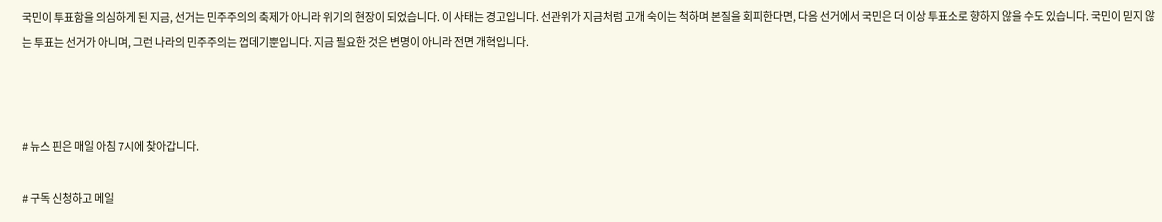국민이 투표함을 의심하게 된 지금, 선거는 민주주의의 축제가 아니라 위기의 현장이 되었습니다. 이 사태는 경고입니다. 선관위가 지금처럼 고개 숙이는 척하며 본질을 회피한다면, 다음 선거에서 국민은 더 이상 투표소로 향하지 않을 수도 있습니다. 국민이 믿지 않는 투표는 선거가 아니며, 그런 나라의 민주주의는 껍데기뿐입니다. 지금 필요한 것은 변명이 아니라 전면 개혁입니다.



# 뉴스 핀은 매일 아침 7시에 찾아갑니다.

# 구독 신청하고 메일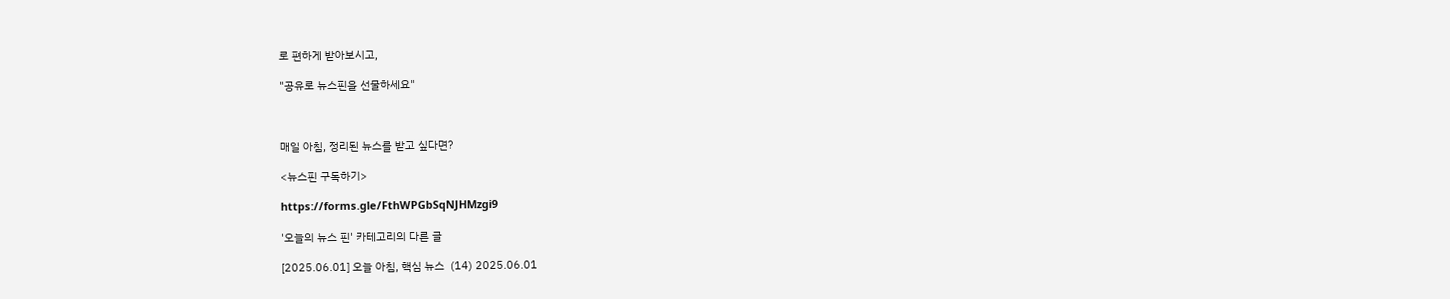로 편하게 받아보시고,

"공유로 뉴스핀을 선물하세요"



매일 아침, 정리된 뉴스를 받고 싶다면?

<뉴스핀 구독하기>

https://forms.gle/FthWPGbSqNJHMzgi9

'오늘의 뉴스 핀' 카테고리의 다른 글

[2025.06.01] 오늘 아침, 핵심 뉴스  (14) 2025.06.01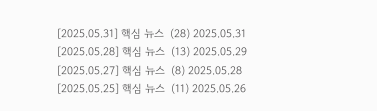[2025.05.31] 핵심 뉴스  (28) 2025.05.31
[2025.05.28] 핵심 뉴스  (13) 2025.05.29
[2025.05.27] 핵심 뉴스  (8) 2025.05.28
[2025.05.25] 핵심 뉴스  (11) 2025.05.26